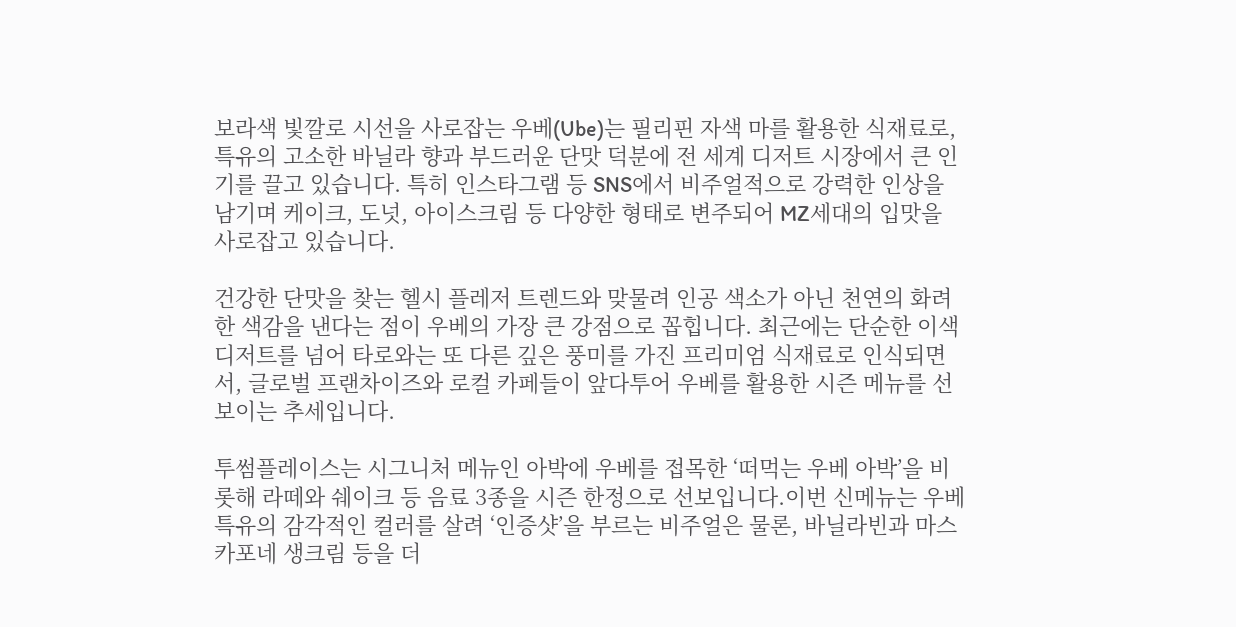보라색 빛깔로 시선을 사로잡는 우베(Ube)는 필리핀 자색 마를 활용한 식재료로, 특유의 고소한 바닐라 향과 부드러운 단맛 덕분에 전 세계 디저트 시장에서 큰 인기를 끌고 있습니다. 특히 인스타그램 등 SNS에서 비주얼적으로 강력한 인상을 남기며 케이크, 도넛, 아이스크림 등 다양한 형태로 변주되어 MZ세대의 입맛을 사로잡고 있습니다.

건강한 단맛을 찾는 헬시 플레저 트렌드와 맞물려 인공 색소가 아닌 천연의 화려한 색감을 낸다는 점이 우베의 가장 큰 강점으로 꼽힙니다. 최근에는 단순한 이색 디저트를 넘어 타로와는 또 다른 깊은 풍미를 가진 프리미엄 식재료로 인식되면서, 글로벌 프랜차이즈와 로컬 카페들이 앞다투어 우베를 활용한 시즌 메뉴를 선보이는 추세입니다.

투썸플레이스는 시그니처 메뉴인 아박에 우베를 접목한 ‘떠먹는 우베 아박’을 비롯해 라떼와 쉐이크 등 음료 3종을 시즌 한정으로 선보입니다.이번 신메뉴는 우베 특유의 감각적인 컬러를 살려 ‘인증샷’을 부르는 비주얼은 물론, 바닐라빈과 마스카포네 생크림 등을 더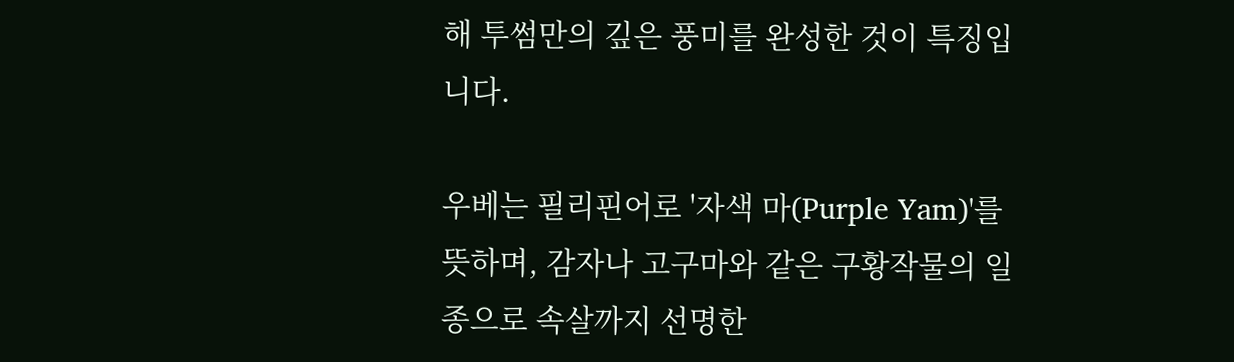해 투썸만의 깊은 풍미를 완성한 것이 특징입니다.

우베는 필리핀어로 '자색 마(Purple Yam)'를 뜻하며, 감자나 고구마와 같은 구황작물의 일종으로 속살까지 선명한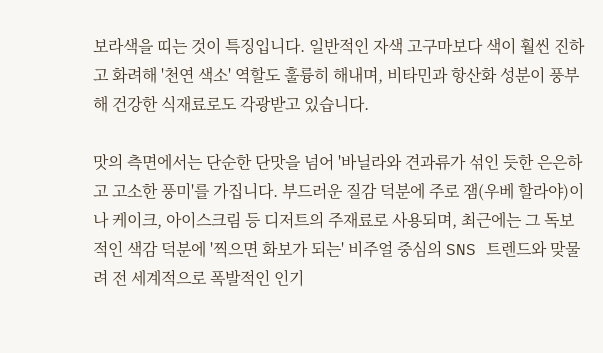보라색을 띠는 것이 특징입니다. 일반적인 자색 고구마보다 색이 훨씬 진하고 화려해 '천연 색소' 역할도 훌륭히 해내며, 비타민과 항산화 성분이 풍부해 건강한 식재료로도 각광받고 있습니다.

맛의 측면에서는 단순한 단맛을 넘어 '바닐라와 견과류가 섞인 듯한 은은하고 고소한 풍미'를 가집니다. 부드러운 질감 덕분에 주로 잼(우베 할라야)이나 케이크, 아이스크림 등 디저트의 주재료로 사용되며, 최근에는 그 독보적인 색감 덕분에 '찍으면 화보가 되는' 비주얼 중심의 SNS 트렌드와 맞물려 전 세계적으로 폭발적인 인기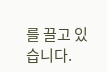를 끌고 있습니다.